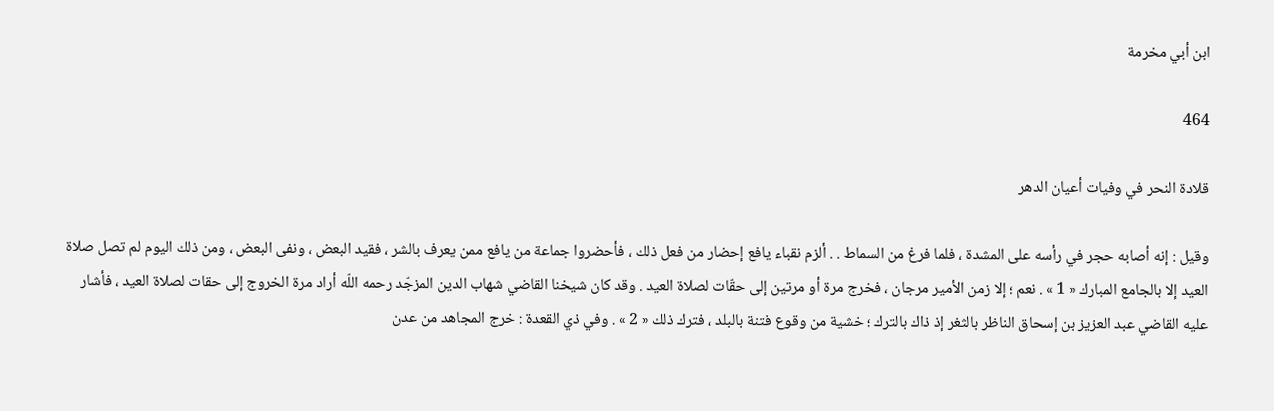ابن أبي مخرمة

464

قلادة النحر في وفيات أعيان الدهر

وقيل : إنه أصابه حجر في رأسه على المشدة ، فلما فرغ من السماط . . ألزم نقباء يافع إحضار من فعل ذلك ، فأحضروا جماعة من يافع ممن يعرف بالشر ، فقيد البعض ، ونفى البعض ، ومن ذلك اليوم لم تصل صلاة العيد إلا بالجامع المبارك « 1 » . نعم ؛ إلا زمن الأمير مرجان ، فخرج مرة أو مرتين إلى حقّات لصلاة العيد . وقد كان شيخنا القاضي شهاب الدين المزجّد رحمه اللّه أراد مرة الخروج إلى حقات لصلاة العيد ، فأشار عليه القاضي عبد العزيز بن إسحاق الناظر بالثغر إذ ذاك بالترك ؛ خشية من وقوع فتنة بالبلد ، فترك ذلك « 2 » . وفي ذي القعدة : خرج المجاهد من عدن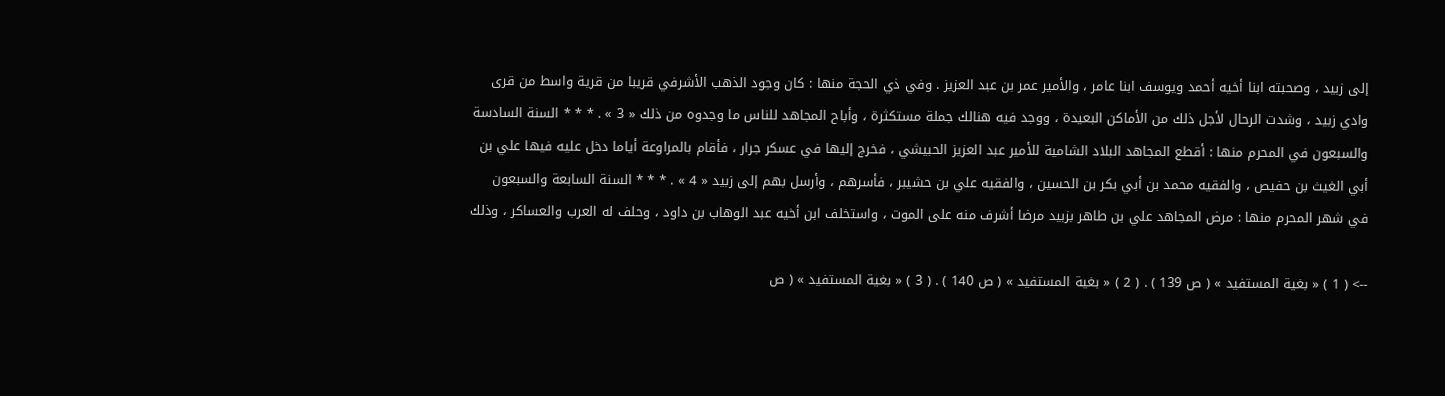إلى زبيد ، وصحبته ابنا أخيه أحمد ويوسف ابنا عامر ، والأمير عمر بن عبد العزيز . وفي ذي الحجة منها : كان وجود الذهب الأشرفي قريبا من قرية واسط من قرى وادي زبيد ، وشدت الرحال لأجل ذلك من الأماكن البعيدة ، ووجد فيه هنالك جملة مستكثرة ، وأباح المجاهد للناس ما وجدوه من ذلك « 3 » . * * * السنة السادسة والسبعون في المحرم منها : أقطع المجاهد البلاد الشامية للأمير عبد العزيز الحبيشي ، فخرج إليها في عسكر جرار ، فأقام بالمراوعة أياما دخل عليه فيها علي بن أبي الغيث بن حفيص ، والفقيه محمد بن أبي بكر بن الحسين ، والفقيه علي بن حشيبر ، فأسرهم ، وأرسل بهم إلى زبيد « 4 » . * * * السنة السابعة والسبعون في شهر المحرم منها : مرض المجاهد علي بن طاهر بزبيد مرضا أشرف منه على الموت ، واستخلف ابن أخيه عبد الوهاب بن داود ، وحلف له العرب والعساكر ، وذلك

--> ( 1 ) « بغية المستفيد » ( ص 139 ) . ( 2 ) « بغية المستفيد » ( ص 140 ) . ( 3 ) « بغية المستفيد » ( ص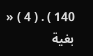140 ) . ( 4 ) « بغية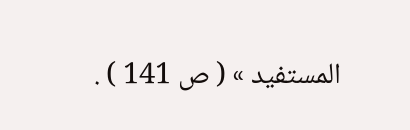المستفيد » ( ص 141 ) .